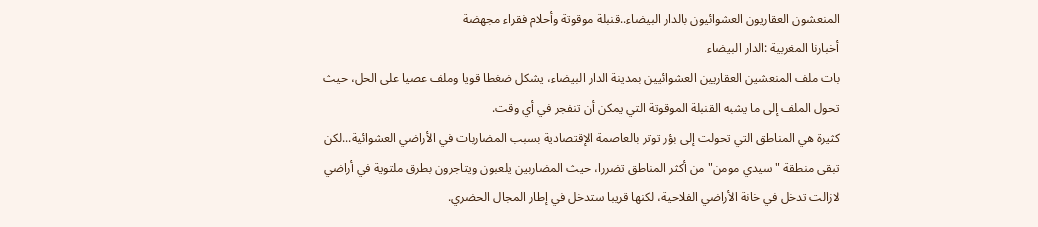المنعشون العقاريون العشوائيون بالدار البيضاء..قنبلة موقوتة وأحلام فقراء مجهضة
أخبارنا المغربية :الدار البيضاء
بات ملف المنعشين العقاريين العشوائيين بمدينة الدار البيضاء، يشكل ضغطا قويا وملف عصيا على الحل، حيث تحول الملف إلى ما يشبه القنبلة الموقوتة التي يمكن أن تنفجر في أي وقت.
كثيرة هي المناطق التي تحولت إلى بؤر توتر بالعاصمة الإقتصادية بسبب المضاربات في الأراضي العشوائية...لكن تبقى منطقة "سيدي مومن" من أكثر المناطق تضررا، حيث المضاربين يلعبون ويتاجرون بطرق ملتوية في أراضي لازالت تدخل في خانة الأراضي الفلاحية، لكنها قريبا ستدخل في إطار المجال الحضري.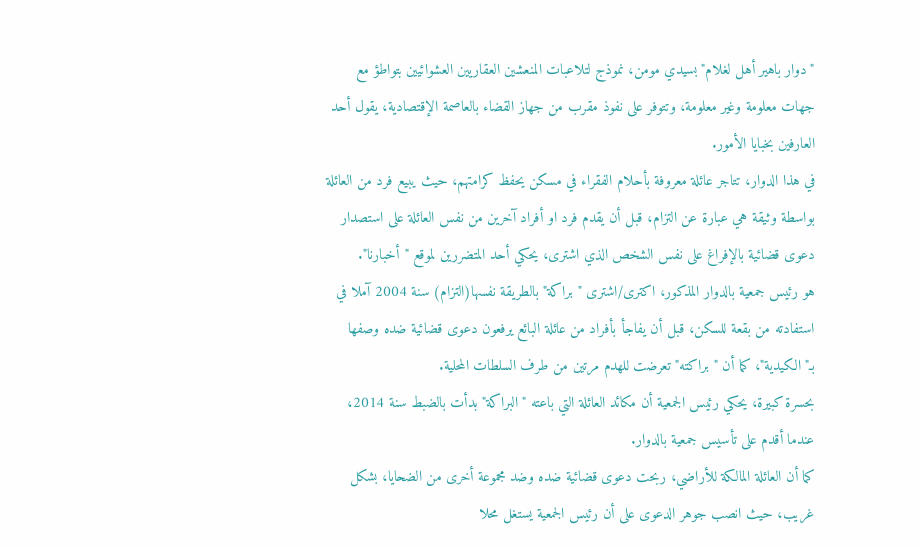"دوار باهير أهل لغلام" بسيدي مومن، نموذج لتلاعبات المنعشين العقاريين العشوائيين بتواطؤ مع جهات معلومة وغير معلومة، وتتوفر على نفوذ مقرب من جهاز القضاء بالعاصمة الإقتصادية، يقول أحد العارفين بخبايا الأمور.
في هذا الدوار، تتاجر عائلة معروفة بأحلام الفقراء في مسكن يحفظ كرامتهم، حيث يبيع فرد من العائلة بواسطة وثيقة هي عبارة عن التزام، قبل أن يقدم فرد او أفراد آخرين من نفس العائلة على استصدار دعوى قضائية بالإفراغ على نفس الشخص الذي اشترى، يحكي أحد المتضررين لموقع "أخبارنا".
هو رئيس جمعية بالدوار المذكور، اكترى/اشترى "براكة" بالطريقة نفسها(التزام) سنة 2004 آملا في استفادته من بقعة للسكن، قبل أن يفاجأ بأفراد من عائلة البائع يرفعون دعوى قضائية ضده وصفها بـ"الكيدية"، كما أن "براكته" تعرضت للهدم مرتين من طرف السلطات المحلية.
بحسرة كبيرة، يحكي رئيس الجمعية أن مكائد العائلة التي باعته "البراكة" بدأت بالضبط سنة 2014، عندما أقدم على تأسيس جمعية بالدوار.
كما أن العائلة المالكة للأراضي، ربحت دعوى قضائية ضده وضد مجموعة أخرى من الضحايا، بشكل غريب، حيث انصب جوهر الدعوى على أن رئيس الجمعية يستغل محلا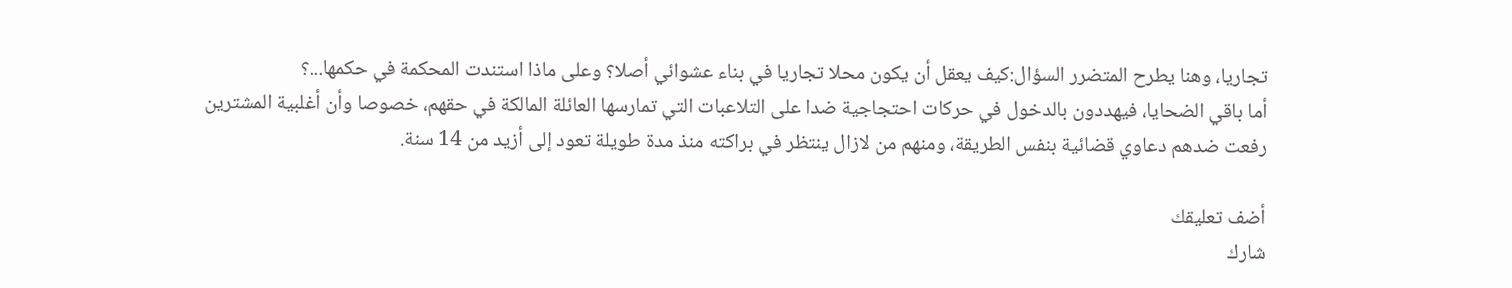تجاريا، وهنا يطرح المتضرر السؤال:كيف يعقل أن يكون محلا تجاريا في بناء عشوائي أصلا؟ وعلى ماذا استندت المحكمة في حكمها...؟
أما باقي الضحايا، فيهددون بالدخول في حركات احتجاجية ضدا على التلاعبات التي تمارسها العائلة المالكة في حقهم، خصوصا وأن أغلبية المشترين رفعت ضدهم دعاوي قضائية بنفس الطريقة، ومنهم من لازال ينتظر في براكته منذ مدة طويلة تعود إلى أزيد من 14 سنة.

أضف تعليقك
شارك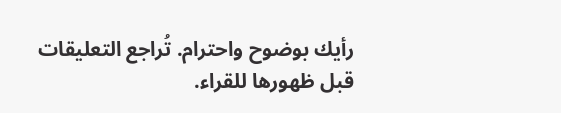رأيك بوضوح واحترام. تُراجع التعليقات قبل ظهورها للقراء.